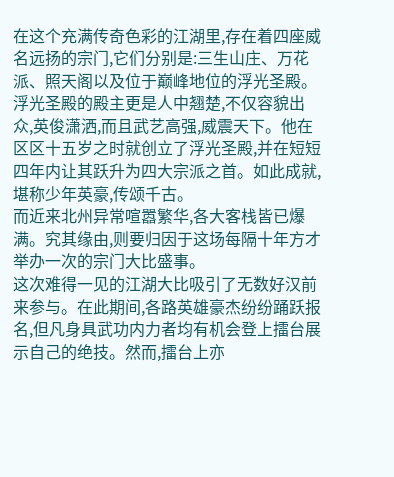在这个充满传奇色彩的江湖里,存在着四座威名远扬的宗门,它们分别是:三生山庄、万花派、照天阁以及位于巅峰地位的浮光圣殿。
浮光圣殿的殿主更是人中翘楚,不仅容貌出众,英俊潇洒,而且武艺高强,威震天下。他在区区十五岁之时就创立了浮光圣殿,并在短短四年内让其跃升为四大宗派之首。如此成就,堪称少年英豪,传颂千古。
而近来北州异常喧嚣繁华,各大客栈皆已爆满。究其缘由,则要归因于这场每隔十年方才举办一次的宗门大比盛事。
这次难得一见的江湖大比吸引了无数好汉前来参与。在此期间,各路英雄豪杰纷纷踊跃报名,但凡身具武功内力者均有机会登上擂台展示自己的绝技。然而,擂台上亦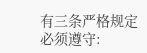有三条严格规定必须遵守: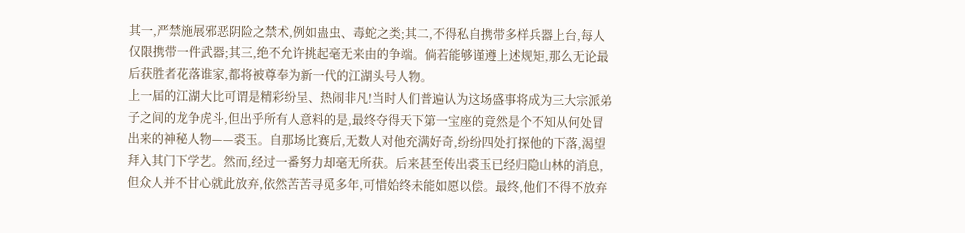其一,严禁施展邪恶阴险之禁术,例如蛊虫、毒蛇之类;其二,不得私自携带多样兵器上台,每人仅限携带一件武器;其三,绝不允许挑起毫无来由的争端。倘若能够谨遵上述规矩,那么无论最后获胜者花落谁家,都将被尊奉为新一代的江湖头号人物。
上一届的江湖大比可谓是精彩纷呈、热闹非凡!当时人们普遍认为这场盛事将成为三大宗派弟子之间的龙争虎斗,但出乎所有人意料的是,最终夺得天下第一宝座的竟然是个不知从何处冒出来的神秘人物——裘玉。自那场比赛后,无数人对他充满好奇,纷纷四处打探他的下落,渴望拜入其门下学艺。然而,经过一番努力却毫无所获。后来甚至传出裘玉已经归隐山林的消息,但众人并不甘心就此放弃,依然苦苦寻觅多年,可惜始终未能如愿以偿。最终,他们不得不放弃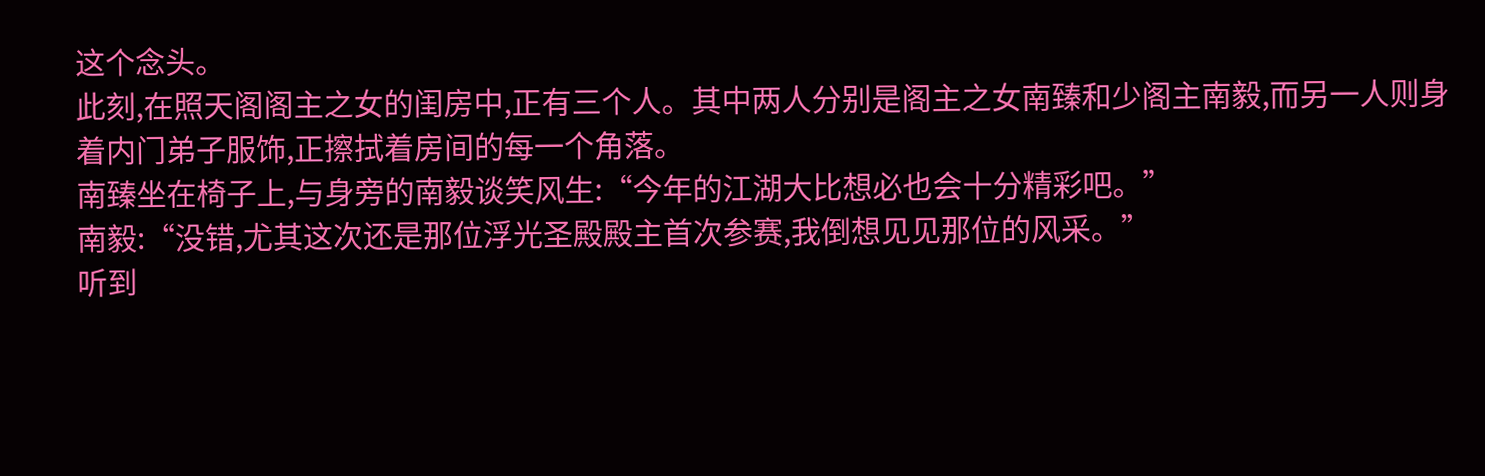这个念头。
此刻,在照天阁阁主之女的闺房中,正有三个人。其中两人分别是阁主之女南臻和少阁主南毅,而另一人则身着内门弟子服饰,正擦拭着房间的每一个角落。
南臻坐在椅子上,与身旁的南毅谈笑风生:“今年的江湖大比想必也会十分精彩吧。”
南毅:“没错,尤其这次还是那位浮光圣殿殿主首次参赛,我倒想见见那位的风采。”
听到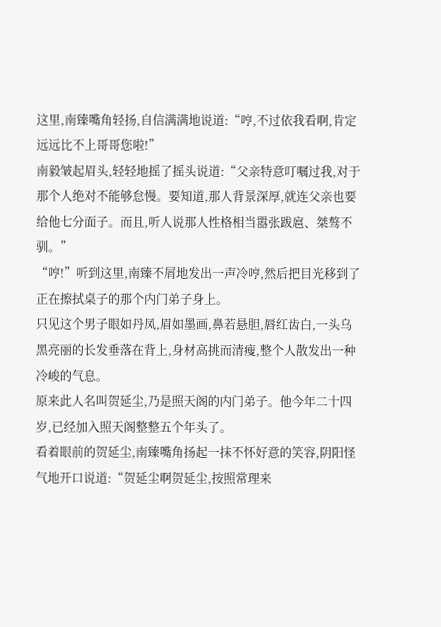这里,南臻嘴角轻扬,自信满满地说道:“哼,不过依我看啊,肯定远远比不上哥哥您啦!”
南毅皱起眉头,轻轻地摇了摇头说道:“父亲特意叮嘱过我,对于那个人绝对不能够怠慢。要知道,那人背景深厚,就连父亲也要给他七分面子。而且,听人说那人性格相当嚣张跋扈、桀骜不驯。”
“哼!”听到这里,南臻不屑地发出一声冷哼,然后把目光移到了正在擦拭桌子的那个内门弟子身上。
只见这个男子眼如丹凤,眉如墨画,鼻若悬胆,唇红齿白,一头乌黑亮丽的长发垂落在背上,身材高挑而清瘦,整个人散发出一种冷峻的气息。
原来此人名叫贺延尘,乃是照天阁的内门弟子。他今年二十四岁,已经加入照天阁整整五个年头了。
看着眼前的贺延尘,南臻嘴角扬起一抹不怀好意的笑容,阴阳怪气地开口说道:“贺延尘啊贺延尘,按照常理来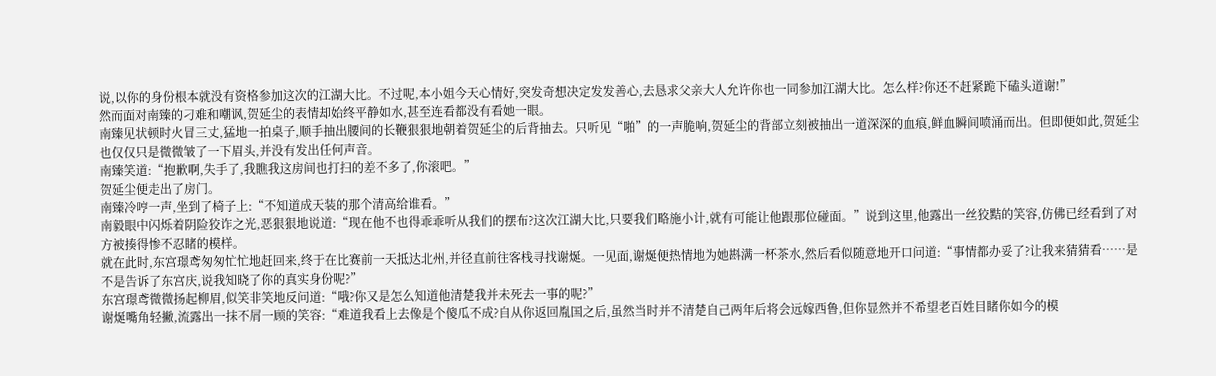说,以你的身份根本就没有资格参加这次的江湖大比。不过呢,本小姐今天心情好,突发奇想决定发发善心,去恳求父亲大人允许你也一同参加江湖大比。怎么样?你还不赶紧跪下磕头道谢!”
然而面对南臻的刁难和嘲讽,贺延尘的表情却始终平静如水,甚至连看都没有看她一眼。
南臻见状顿时火冒三丈,猛地一拍桌子,顺手抽出腰间的长鞭狠狠地朝着贺延尘的后背抽去。只听见“啪”的一声脆响,贺延尘的背部立刻被抽出一道深深的血痕,鲜血瞬间喷涌而出。但即便如此,贺延尘也仅仅只是微微皱了一下眉头,并没有发出任何声音。
南臻笑道:“抱歉啊,失手了,我瞧我这房间也打扫的差不多了,你滚吧。”
贺延尘便走出了房门。
南臻冷哼一声,坐到了椅子上:“不知道成天装的那个清高给谁看。”
南毅眼中闪烁着阴险狡诈之光,恶狠狠地说道:“现在他不也得乖乖听从我们的摆布?这次江湖大比,只要我们略施小计,就有可能让他跟那位碰面。”说到这里,他露出一丝狡黠的笑容,仿佛已经看到了对方被揍得惨不忍睹的模样。
就在此时,东宫璟鸢匆匆忙忙地赶回来,终于在比赛前一天抵达北州,并径直前往客栈寻找谢烻。一见面,谢烻便热情地为她斟满一杯茶水,然后看似随意地开口问道:“事情都办妥了?让我来猜猜看……是不是告诉了东宫庆,说我知晓了你的真实身份呢?”
东宫璟鸢微微扬起柳眉,似笑非笑地反问道:“哦?你又是怎么知道他清楚我并未死去一事的呢?”
谢烻嘴角轻撇,流露出一抹不屑一顾的笑容:“难道我看上去像是个傻瓜不成?自从你返回胤国之后,虽然当时并不清楚自己两年后将会远嫁西鲁,但你显然并不希望老百姓目睹你如今的模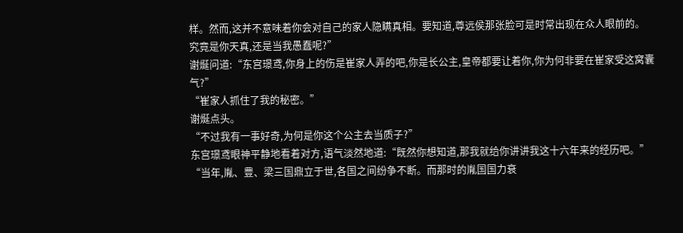样。然而,这并不意味着你会对自己的家人隐瞒真相。要知道,尊远侯那张脸可是时常出现在众人眼前的。究竟是你天真,还是当我愚蠢呢?”
谢烻问道:“东宫璟鸢,你身上的伤是崔家人弄的吧,你是长公主,皇帝都要让着你,你为何非要在崔家受这窝囊气?”
“崔家人抓住了我的秘密。”
谢烻点头。
“不过我有一事好奇,为何是你这个公主去当质子?”
东宫璟鸢眼神平静地看着对方,语气淡然地道:“既然你想知道,那我就给你讲讲我这十六年来的经历吧。”
“当年,胤、豊、梁三国鼎立于世,各国之间纷争不断。而那时的胤国国力衰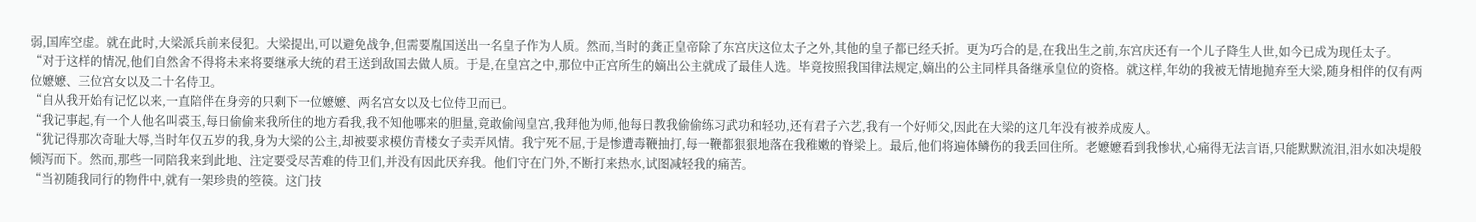弱,国库空虚。就在此时,大梁派兵前来侵犯。大梁提出,可以避免战争,但需要胤国送出一名皇子作为人质。然而,当时的龚正皇帝除了东宫庆这位太子之外,其他的皇子都已经夭折。更为巧合的是,在我出生之前,东宫庆还有一个儿子降生人世,如今已成为现任太子。
“对于这样的情况,他们自然舍不得将未来将要继承大统的君王送到敌国去做人质。于是,在皇宫之中,那位中正宫所生的嫡出公主就成了最佳人选。毕竟按照我国律法规定,嫡出的公主同样具备继承皇位的资格。就这样,年幼的我被无情地抛弃至大梁,随身相伴的仅有两位嬷嬷、三位宫女以及二十名侍卫。
“自从我开始有记忆以来,一直陪伴在身旁的只剩下一位嬷嬷、两名宫女以及七位侍卫而已。
“我记事起,有一个人他名叫裘玉,每日偷偷来我所住的地方看我,我不知他哪来的胆量,竟敢偷闯皇宫,我拜他为师,他每日教我偷偷练习武功和轻功,还有君子六艺,我有一个好师父,因此在大梁的这几年没有被养成废人。
“犹记得那次奇耻大辱,当时年仅五岁的我,身为大梁的公主,却被要求模仿青楼女子卖弄风情。我宁死不屈,于是惨遭毒鞭抽打,每一鞭都狠狠地落在我稚嫩的脊梁上。最后,他们将遍体鳞伤的我丢回住所。老嬷嬷看到我惨状,心痛得无法言语,只能默默流泪,泪水如决堤般倾泻而下。然而,那些一同陪我来到此地、注定要受尽苦难的侍卫们,并没有因此厌弃我。他们守在门外,不断打来热水,试图减轻我的痛苦。
“当初随我同行的物件中,就有一架珍贵的箜篌。这门技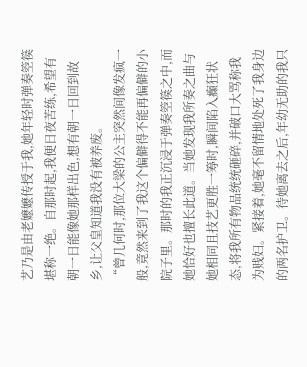艺乃是由老嬷嬷传授于我,她年轻时弹奏箜篌堪称一绝。自那时起,我便日夜苦练,希望有朝一日能像她那样出色,想有朝一日回到故乡,让父皇知道我没有被养废。
“曾几何时,那位大梁的公主突然间像发疯一般,竟然来到了我这个偏僻得不能再偏僻的小院子里。那时的我正沉浸于弹奏箜篌之中,而她恰好也擅长此道。当她发现我所奏之曲与她相同且技艺更胜一筹时,瞬间陷入癫狂状态,将我所有物品统统砸碎,并破口大骂称我为贱妇。紧接着,她毫不留情地处死了我身边的两名护卫。待她离去之后,年幼无助的我只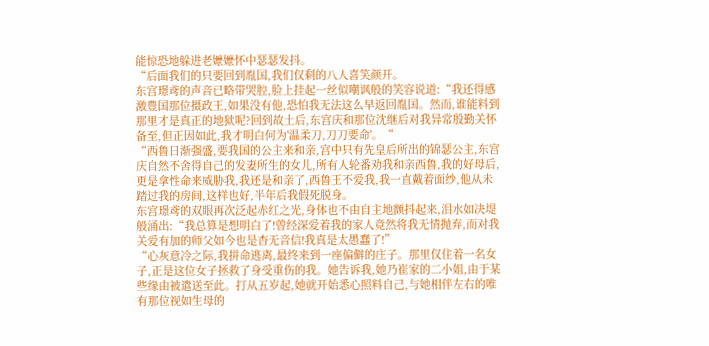能惊恐地躲进老嬷嬷怀中瑟瑟发抖。
“后面我们的只要回到胤国,我们仅剩的八人喜笑颜开。
东宫璟鸢的声音已略带哭腔,脸上挂起一丝似嘲讽般的笑容说道:“我还得感激豊国那位摄政王,如果没有他,恐怕我无法这么早返回胤国。然而,谁能料到那里才是真正的地狱呢?回到故土后,东宫庆和那位沈继后对我异常殷勤关怀备至,但正因如此,我才明白何为'温柔刀,刀刀要命'。“
“西鲁日渐强盛,要我国的公主来和亲,宫中只有先皇后所出的锦瑟公主,东宫庆自然不舍得自己的发妻所生的女儿,所有人轮番劝我和亲西鲁,我的好母后,更是拿性命来威胁我,我还是和亲了,西鲁王不爱我,我一直戴着面纱,他从未踏过我的房间,这样也好,半年后我假死脱身。
东宫璟鸢的双眼再次泛起赤红之光,身体也不由自主地颤抖起来,泪水如决堤般涌出:“我总算是想明白了!曾经深爱着我的家人竟然将我无情抛弃,而对我关爱有加的师父如今也是杳无音信!我真是太愚蠢了!”
“心灰意冷之际,我拼命逃离,最终来到一座偏僻的庄子。那里仅住着一名女子,正是这位女子拯救了身受重伤的我。她告诉我,她乃崔家的二小姐,由于某些缘由被遣送至此。打从五岁起,她就开始悉心照料自己,与她相伴左右的唯有那位视如生母的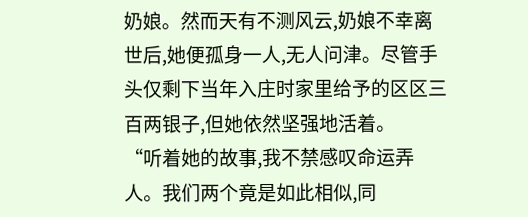奶娘。然而天有不测风云,奶娘不幸离世后,她便孤身一人,无人问津。尽管手头仅剩下当年入庄时家里给予的区区三百两银子,但她依然坚强地活着。
“听着她的故事,我不禁感叹命运弄人。我们两个竟是如此相似,同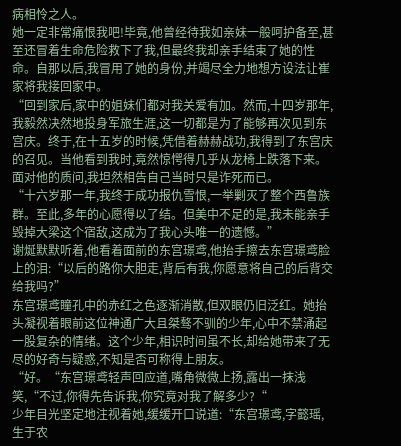病相怜之人。
她一定非常痛恨我吧!毕竟,他曾经待我如亲妹一般呵护备至,甚至还冒着生命危险救下了我,但最终我却亲手结束了她的性命。自那以后,我冒用了她的身份,并竭尽全力地想方设法让崔家将我接回家中。
“回到家后,家中的姐妹们都对我关爱有加。然而,十四岁那年,我毅然决然地投身军旅生涯,这一切都是为了能够再次见到东宫庆。终于,在十五岁的时候,凭借着赫赫战功,我得到了东宫庆的召见。当他看到我时,竟然惊愕得几乎从龙椅上跌落下来。面对他的质问,我坦然相告自己当时只是诈死而已。
“十六岁那一年,我终于成功报仇雪恨,一举剿灭了整个西鲁族群。至此,多年的心愿得以了结。但美中不足的是,我未能亲手毁掉大梁这个宿敌,这成为了我心头唯一的遗憾。”
谢烻默默听着,他看着面前的东宫璟鸢,他抬手擦去东宫璟鸢脸上的泪:“以后的路你大胆走,背后有我,你愿意将自己的后背交给我吗?”
东宫璟鸢瞳孔中的赤红之色逐渐消散,但双眼仍旧泛红。她抬头凝视着眼前这位神通广大且桀骜不驯的少年,心中不禁涌起一股复杂的情绪。这个少年,相识时间虽不长,却给她带来了无尽的好奇与疑惑,不知是否可称得上朋友。
“好。“东宫璟鸢轻声回应道,嘴角微微上扬,露出一抹浅笑,“不过,你得先告诉我,你究竟对我了解多少?“
少年目光坚定地注视着她,缓缓开口说道:“东宫璟鸢,字懿瑶,生于农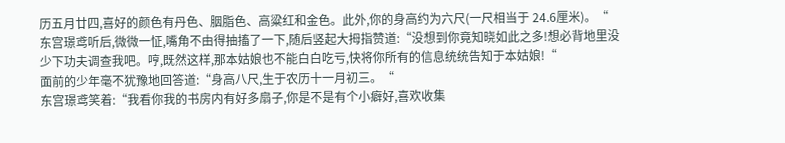历五月廿四,喜好的颜色有丹色、胭脂色、高粱红和金色。此外,你的身高约为六尺(一尺相当于 24.6厘米)。“
东宫璟鸢听后,微微一怔,嘴角不由得抽搐了一下,随后竖起大拇指赞道:“没想到你竟知晓如此之多!想必背地里没少下功夫调查我吧。哼,既然这样,那本姑娘也不能白白吃亏,快将你所有的信息统统告知于本姑娘!“
面前的少年毫不犹豫地回答道:“身高八尺,生于农历十一月初三。“
东宫璟鸢笑着:“我看你我的书房内有好多扇子,你是不是有个小癖好,喜欢收集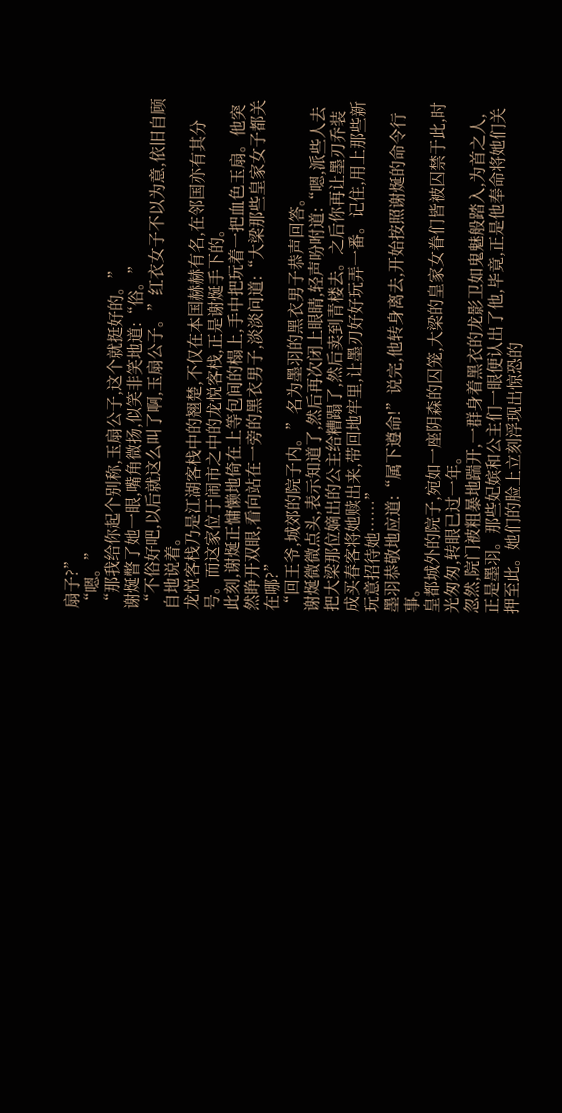扇子?”
“嗯。”
“那我给你起个别称,玉扇公子,这个就挺好的。”
谢烻瞥了她一眼,嘴角微扬,似笑非笑地道:“俗。”
“不俗好吧,以后就这么叫了啊,玉扇公子。”红衣女子不以为意,依旧自顾自地说着。
龙悦客栈乃是江湖客栈中的翘楚,不仅在本国赫赫有名,在邻国亦有其分号。而这家位于闹市之中的龙悦客栈,正是谢烻手下的。
此刻,谢烻正慵懒地倚在上等包间的榻上,手中把玩着一把血色玉扇。他突然睁开双眼,看向站在一旁的黑衣男子,淡淡问道:“大梁那些皇家女子都关在哪?”
“回王爷,城郊的院子内。”名为墨羽的黑衣男子恭声回答。
谢烻微微点头,表示知道了,然后再次闭上眼睛,轻声吩咐道:“嗯,派些人去把大梁那位嫡出的公主给糟蹋了,然后卖到青楼去。之后你再让墨刃乔装成买春客将她赎出来,带回地牢里,让墨刃好好玩弄一番。记住,用上那些新玩意招待她……”
墨羽恭敬地应道:“属下遵命!”说完,他转身离去,开始按照谢烻的命令行事。
皇都城外的院子,宛如一座阴森的囚笼,大梁的皇家女眷们皆被囚禁于此,时光匆匆,转眼已过一年。
忽然,院门被粗暴地踹开,一群身着黑衣的龙影卫如鬼魅般踏入,为首之人,正是墨羽。那些妃嫔和公主们一眼便认出了他,毕竟,正是他奉命将她们关押至此。她们的脸上立刻浮现出惊恐的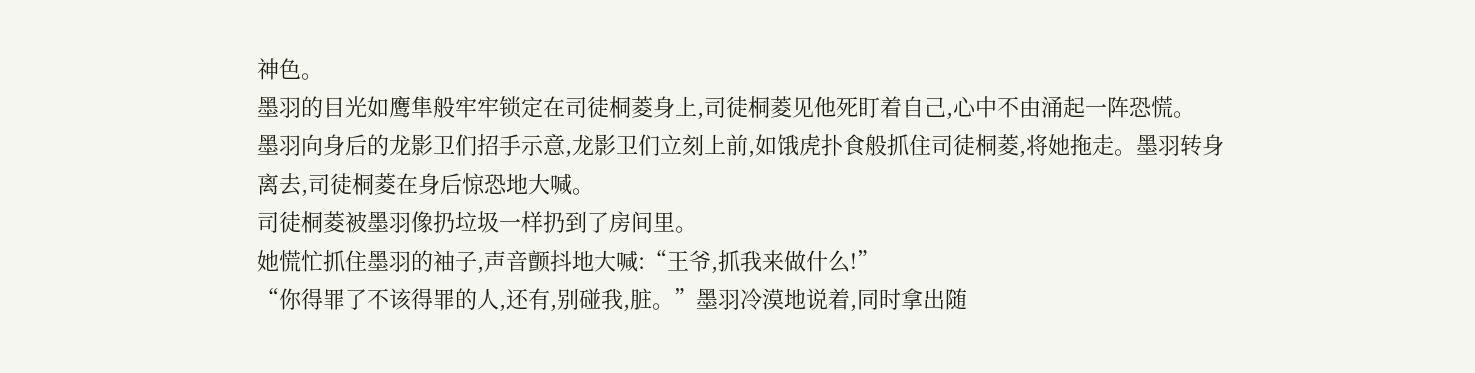神色。
墨羽的目光如鹰隼般牢牢锁定在司徒桐菱身上,司徒桐菱见他死盯着自己,心中不由涌起一阵恐慌。
墨羽向身后的龙影卫们招手示意,龙影卫们立刻上前,如饿虎扑食般抓住司徒桐菱,将她拖走。墨羽转身离去,司徒桐菱在身后惊恐地大喊。
司徒桐菱被墨羽像扔垃圾一样扔到了房间里。
她慌忙抓住墨羽的袖子,声音颤抖地大喊:“王爷,抓我来做什么!”
“你得罪了不该得罪的人,还有,别碰我,脏。”墨羽冷漠地说着,同时拿出随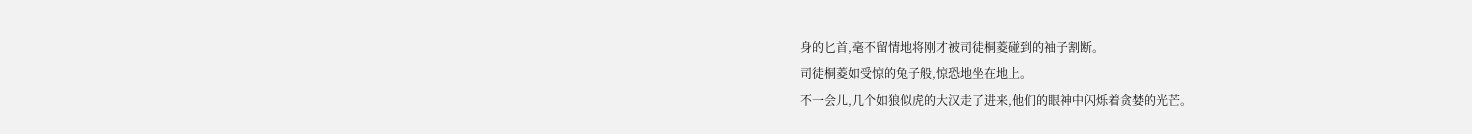身的匕首,毫不留情地将刚才被司徒桐菱碰到的袖子割断。
司徒桐菱如受惊的兔子般,惊恐地坐在地上。
不一会儿,几个如狼似虎的大汉走了进来,他们的眼神中闪烁着贪婪的光芒。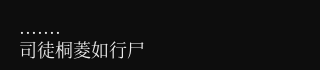.......
司徒桐菱如行尸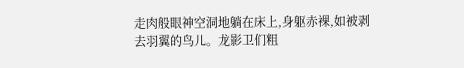走肉般眼神空洞地躺在床上,身躯赤裸,如被剥去羽翼的鸟儿。龙影卫们粗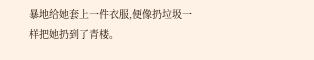暴地给她套上一件衣服,便像扔垃圾一样把她扔到了青楼。